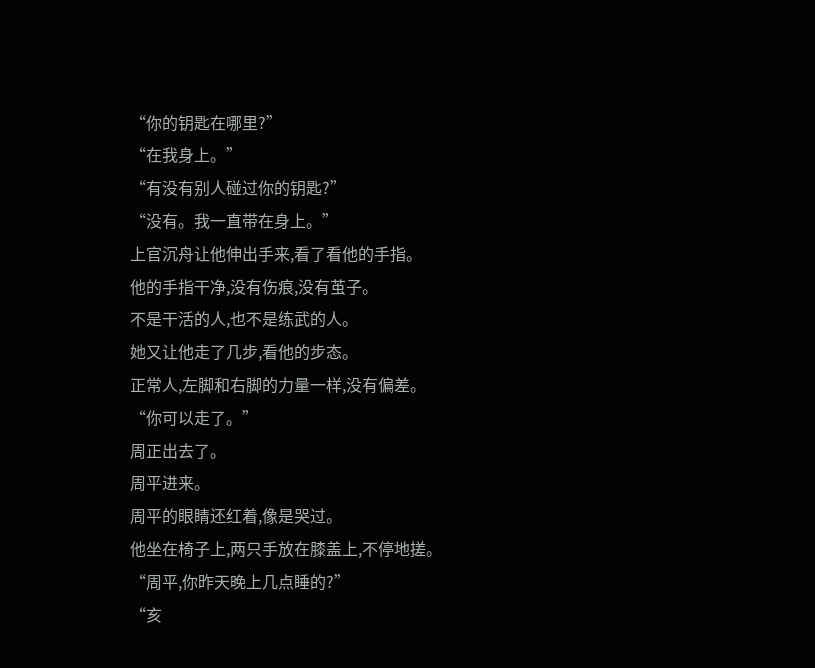“你的钥匙在哪里?”
“在我身上。”
“有没有别人碰过你的钥匙?”
“没有。我一直带在身上。”
上官沉舟让他伸出手来,看了看他的手指。
他的手指干净,没有伤痕,没有茧子。
不是干活的人,也不是练武的人。
她又让他走了几步,看他的步态。
正常人,左脚和右脚的力量一样,没有偏差。
“你可以走了。”
周正出去了。
周平进来。
周平的眼睛还红着,像是哭过。
他坐在椅子上,两只手放在膝盖上,不停地搓。
“周平,你昨天晚上几点睡的?”
“亥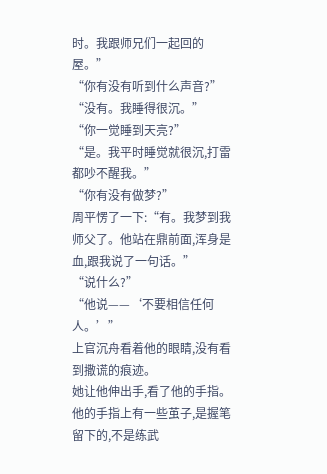时。我跟师兄们一起回的屋。”
“你有没有听到什么声音?”
“没有。我睡得很沉。”
“你一觉睡到天亮?”
“是。我平时睡觉就很沉,打雷都吵不醒我。”
“你有没有做梦?”
周平愣了一下:“有。我梦到我师父了。他站在鼎前面,浑身是血,跟我说了一句话。”
“说什么?”
“他说——‘不要相信任何人。’”
上官沉舟看着他的眼睛,没有看到撒谎的痕迹。
她让他伸出手,看了他的手指。
他的手指上有一些茧子,是握笔留下的,不是练武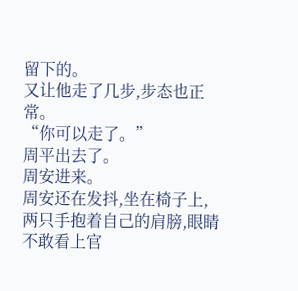留下的。
又让他走了几步,步态也正常。
“你可以走了。”
周平出去了。
周安进来。
周安还在发抖,坐在椅子上,两只手抱着自己的肩膀,眼睛不敢看上官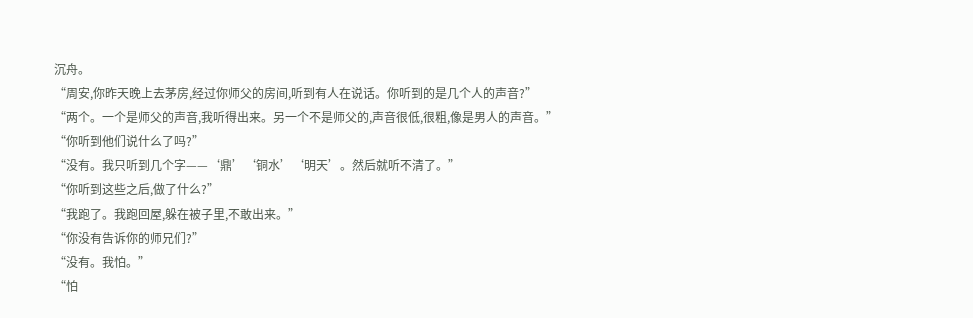沉舟。
“周安,你昨天晚上去茅房,经过你师父的房间,听到有人在说话。你听到的是几个人的声音?”
“两个。一个是师父的声音,我听得出来。另一个不是师父的,声音很低,很粗,像是男人的声音。”
“你听到他们说什么了吗?”
“没有。我只听到几个字——‘鼎’‘铜水’‘明天’。然后就听不清了。”
“你听到这些之后,做了什么?”
“我跑了。我跑回屋,躲在被子里,不敢出来。”
“你没有告诉你的师兄们?”
“没有。我怕。”
“怕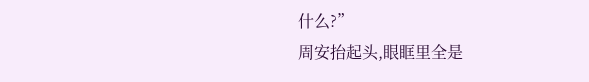什么?”
周安抬起头,眼眶里全是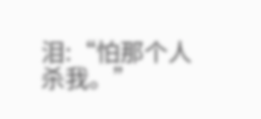泪:“怕那个人杀我。”